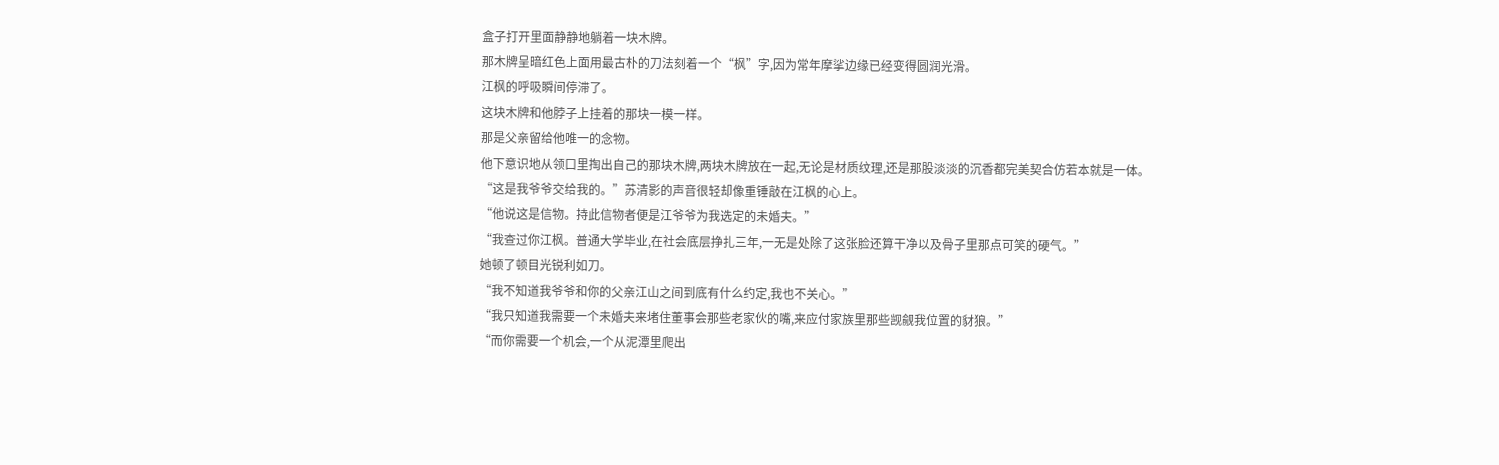盒子打开里面静静地躺着一块木牌。
那木牌呈暗红色上面用最古朴的刀法刻着一个“枫”字,因为常年摩挲边缘已经变得圆润光滑。
江枫的呼吸瞬间停滞了。
这块木牌和他脖子上挂着的那块一模一样。
那是父亲留给他唯一的念物。
他下意识地从领口里掏出自己的那块木牌,两块木牌放在一起,无论是材质纹理,还是那股淡淡的沉香都完美契合仿若本就是一体。
“这是我爷爷交给我的。”苏清影的声音很轻却像重锤敲在江枫的心上。
“他说这是信物。持此信物者便是江爷爷为我选定的未婚夫。”
“我查过你江枫。普通大学毕业,在社会底层挣扎三年,一无是处除了这张脸还算干净以及骨子里那点可笑的硬气。”
她顿了顿目光锐利如刀。
“我不知道我爷爷和你的父亲江山之间到底有什么约定,我也不关心。”
“我只知道我需要一个未婚夫来堵住董事会那些老家伙的嘴,来应付家族里那些觊觎我位置的豺狼。”
“而你需要一个机会,一个从泥潭里爬出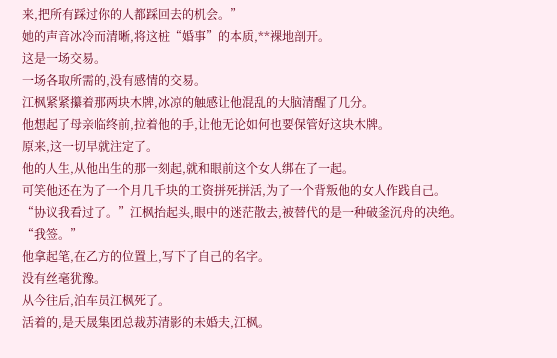来,把所有踩过你的人都踩回去的机会。”
她的声音冰冷而清晰,将这桩“婚事”的本质,**裸地剖开。
这是一场交易。
一场各取所需的,没有感情的交易。
江枫紧紧攥着那两块木牌,冰凉的触感让他混乱的大脑清醒了几分。
他想起了母亲临终前,拉着他的手,让他无论如何也要保管好这块木牌。
原来,这一切早就注定了。
他的人生,从他出生的那一刻起,就和眼前这个女人绑在了一起。
可笑他还在为了一个月几千块的工资拼死拼活,为了一个背叛他的女人作践自己。
“协议我看过了。”江枫抬起头,眼中的迷茫散去,被替代的是一种破釜沉舟的决绝。
“我签。”
他拿起笔,在乙方的位置上,写下了自己的名字。
没有丝毫犹豫。
从今往后,泊车员江枫死了。
活着的,是天晟集团总裁苏清影的未婚夫,江枫。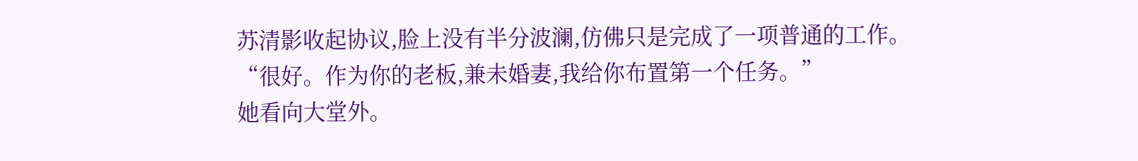苏清影收起协议,脸上没有半分波澜,仿佛只是完成了一项普通的工作。
“很好。作为你的老板,兼未婚妻,我给你布置第一个任务。”
她看向大堂外。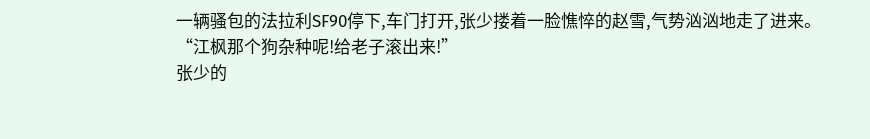一辆骚包的法拉利SF90停下,车门打开,张少搂着一脸憔悴的赵雪,气势汹汹地走了进来。
“江枫那个狗杂种呢!给老子滚出来!”
张少的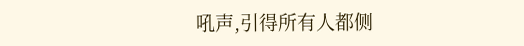吼声,引得所有人都侧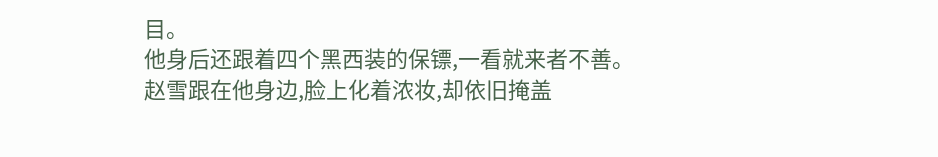目。
他身后还跟着四个黑西装的保镖,一看就来者不善。
赵雪跟在他身边,脸上化着浓妆,却依旧掩盖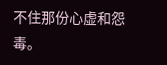不住那份心虚和怨毒。